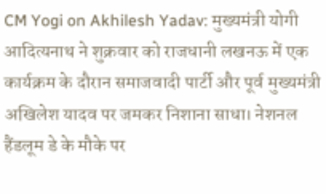CM Yogi on Akhilesh Yadav: मुख्यमंत्री योगी आदित्यनाथ ने शुक्रवार को राजधानी लखनऊ में एक कार्यक्रम के दौरान समाजवादी पार्टी और पूर्व मुख्यमंत्री अखिलेश यादव पर जमकर निशाना साधा। नेशनल हैंडलूम डे के मौके पर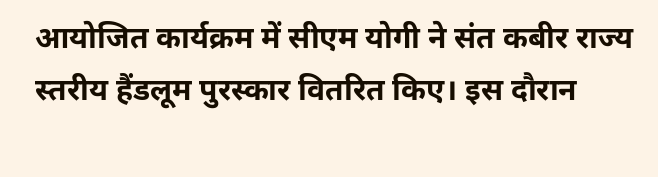आयोजित कार्यक्रम में सीएम योगी ने संत कबीर राज्य स्तरीय हैंडलूम पुरस्कार वितरित किए। इस दौरान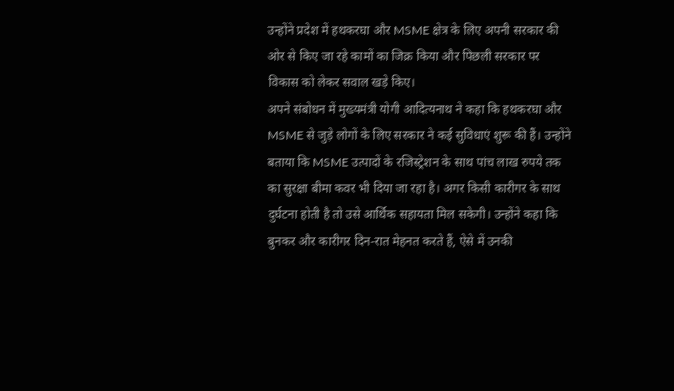उन्होंने प्रदेश में हथकरघा और MSME क्षेत्र के लिए अपनी सरकार की ओर से किए जा रहे कामों का जिक्र किया और पिछली सरकार पर विकास को लेकर सवाल खड़े किए।
अपने संबोधन में मुख्यमंत्री योगी आदित्यनाथ ने कहा कि हथकरघा और MSME से जुड़े लोगों के लिए सरकार ने कई सुविधाएं शुरू की हैं। उन्होंने बताया कि MSME उत्पादों के रजिस्ट्रेशन के साथ पांच लाख रुपये तक का सुरक्षा बीमा कवर भी दिया जा रहा है। अगर किसी कारीगर के साथ दुर्घटना होती है तो उसे आर्थिक सहायता मिल सकेगी। उन्होंने कहा कि बुनकर और कारीगर दिन-रात मेहनत करते हैं, ऐसे में उनकी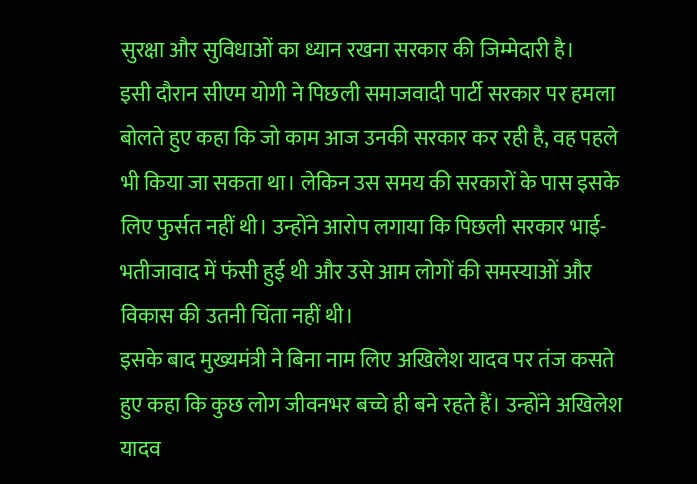सुरक्षा और सुविधाओं का ध्यान रखना सरकार की जिम्मेदारी है।
इसी दौरान सीएम योगी ने पिछली समाजवादी पार्टी सरकार पर हमला बोलते हुए कहा कि जो काम आज उनकी सरकार कर रही है, वह पहले भी किया जा सकता था। लेकिन उस समय की सरकारों के पास इसके लिए फुर्सत नहीं थी। उन्होंने आरोप लगाया कि पिछली सरकार भाई-भतीजावाद में फंसी हुई थी और उसे आम लोगों की समस्याओं और विकास की उतनी चिंता नहीं थी।
इसके बाद मुख्यमंत्री ने बिना नाम लिए अखिलेश यादव पर तंज कसते हुए कहा कि कुछ लोग जीवनभर बच्चे ही बने रहते हैं। उन्होंने अखिलेश यादव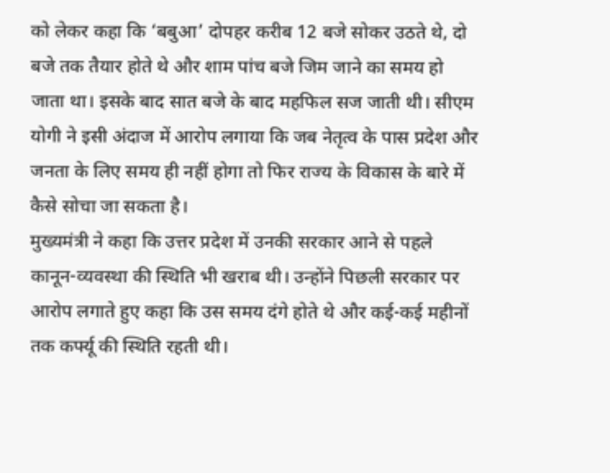को लेकर कहा कि ‘बबुआ’ दोपहर करीब 12 बजे सोकर उठते थे, दो बजे तक तैयार होते थे और शाम पांच बजे जिम जाने का समय हो जाता था। इसके बाद सात बजे के बाद महफिल सज जाती थी। सीएम योगी ने इसी अंदाज में आरोप लगाया कि जब नेतृत्व के पास प्रदेश और जनता के लिए समय ही नहीं होगा तो फिर राज्य के विकास के बारे में कैसे सोचा जा सकता है।
मुख्यमंत्री ने कहा कि उत्तर प्रदेश में उनकी सरकार आने से पहले कानून-व्यवस्था की स्थिति भी खराब थी। उन्होंने पिछली सरकार पर आरोप लगाते हुए कहा कि उस समय दंगे होते थे और कई-कई महीनों तक कर्फ्यू की स्थिति रहती थी।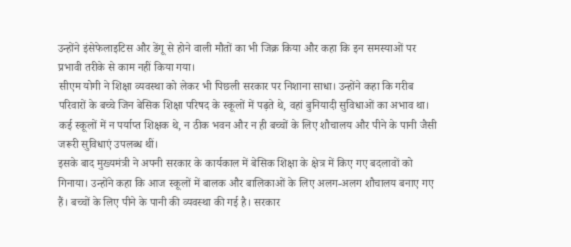उन्होंने इंसेफेलाइटिस और डेंगू से होने वाली मौतों का भी जिक्र किया और कहा कि इन समस्याओं पर प्रभावी तरीके से काम नहीं किया गया।
सीएम योगी ने शिक्षा व्यवस्था को लेकर भी पिछली सरकार पर निशाना साधा। उन्होंने कहा कि गरीब परिवारों के बच्चे जिन बेसिक शिक्षा परिषद के स्कूलों में पढ़ते थे, वहां बुनियादी सुविधाओं का अभाव था। कई स्कूलों में न पर्याप्त शिक्षक थे, न ठीक भवन और न ही बच्चों के लिए शौचालय और पीने के पानी जैसी जरूरी सुविधाएं उपलब्ध थीं।
इसके बाद मुख्यमंत्री ने अपनी सरकार के कार्यकाल में बेसिक शिक्षा के क्षेत्र में किए गए बदलावों को गिनाया। उन्होंने कहा कि आज स्कूलों में बालक और बालिकाओं के लिए अलग-अलग शौचालय बनाए गए हैं। बच्चों के लिए पीने के पानी की व्यवस्था की गई है। सरकार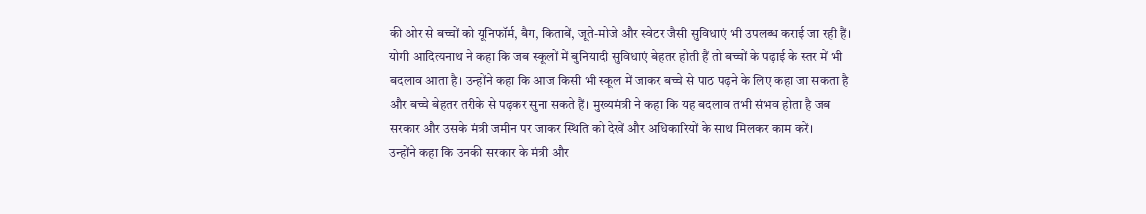की ओर से बच्चों को यूनिफॉर्म, बैग, किताबें, जूते-मोजे और स्वेटर जैसी सुविधाएं भी उपलब्ध कराई जा रही हैं।
योगी आदित्यनाथ ने कहा कि जब स्कूलों में बुनियादी सुविधाएं बेहतर होती हैं तो बच्चों के पढ़ाई के स्तर में भी बदलाव आता है। उन्होंने कहा कि आज किसी भी स्कूल में जाकर बच्चे से पाठ पढ़ने के लिए कहा जा सकता है और बच्चे बेहतर तरीके से पढ़कर सुना सकते हैं। मुख्यमंत्री ने कहा कि यह बदलाव तभी संभव होता है जब सरकार और उसके मंत्री जमीन पर जाकर स्थिति को देखें और अधिकारियों के साथ मिलकर काम करें।
उन्होंने कहा कि उनकी सरकार के मंत्री और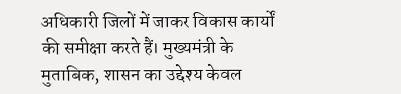अधिकारी जिलों में जाकर विकास कार्यों की समीक्षा करते हैं। मुख्यमंत्री के मुताबिक, शासन का उद्देश्य केवल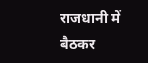राजधानी में बैठकर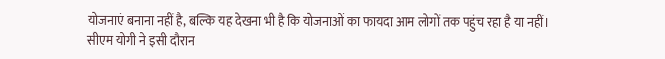योजनाएं बनाना नहीं है, बल्कि यह देखना भी है कि योजनाओं का फायदा आम लोगों तक पहुंच रहा है या नहीं।
सीएम योगी ने इसी दौरान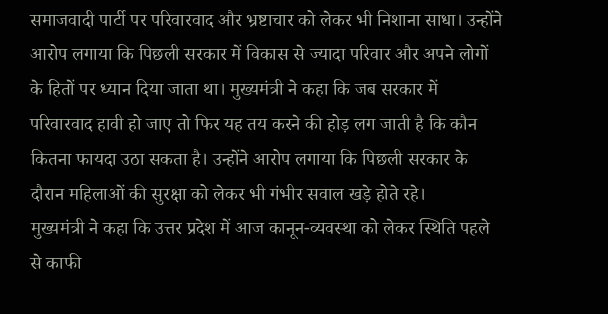समाजवादी पार्टी पर परिवारवाद और भ्रष्टाचार को लेकर भी निशाना साधा। उन्होंने आरोप लगाया कि पिछली सरकार में विकास से ज्यादा परिवार और अपने लोगों के हितों पर ध्यान दिया जाता था। मुख्यमंत्री ने कहा कि जब सरकार में परिवारवाद हावी हो जाए तो फिर यह तय करने की होड़ लग जाती है कि कौन कितना फायदा उठा सकता है। उन्होंने आरोप लगाया कि पिछली सरकार के दौरान महिलाओं की सुरक्षा को लेकर भी गंभीर सवाल खड़े होते रहे।
मुख्यमंत्री ने कहा कि उत्तर प्रदेश में आज कानून-व्यवस्था को लेकर स्थिति पहले से काफी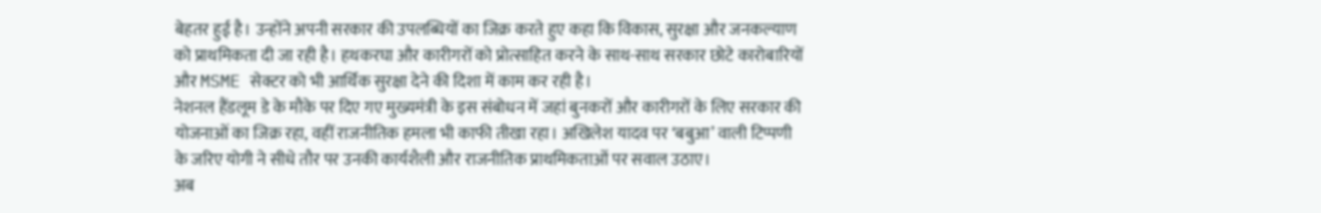बेहतर हुई है। उन्होंने अपनी सरकार की उपलब्धियों का जिक्र करते हुए कहा कि विकास, सुरक्षा और जनकल्याण को प्राथमिकता दी जा रही है। हथकरघा और कारीगरों को प्रोत्साहित करने के साथ-साथ सरकार छोटे कारोबारियों और MSME सेक्टर को भी आर्थिक सुरक्षा देने की दिशा में काम कर रही है।
नेशनल हैंडलूम डे के मौके पर दिए गए मुख्यमंत्री के इस संबोधन में जहां बुनकरों और कारीगरों के लिए सरकार की योजनाओं का जिक्र रहा, वहीं राजनीतिक हमला भी काफी तीखा रहा। अखिलेश यादव पर ‘बबुआ’ वाली टिप्पणी के जरिए योगी ने सीधे तौर पर उनकी कार्यशैली और राजनीतिक प्राथमिकताओं पर सवाल उठाए।
अब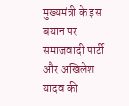मुख्यमंत्री के इस बयान पर समाजवादी पार्टी और अखिलेश यादव की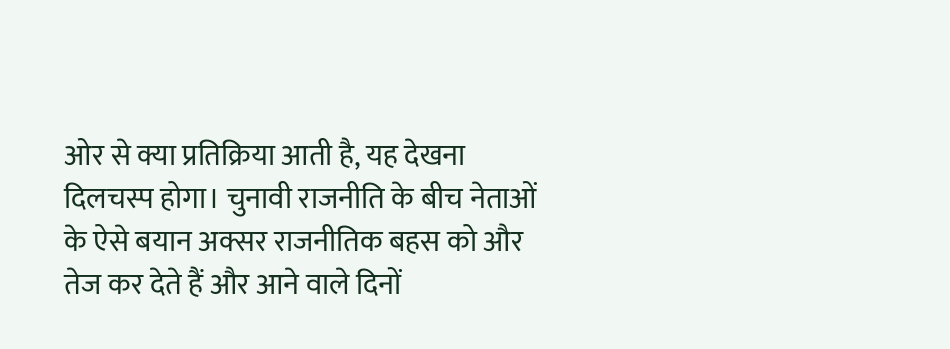ओर से क्या प्रतिक्रिया आती है, यह देखना दिलचस्प होगा। चुनावी राजनीति के बीच नेताओं के ऐसे बयान अक्सर राजनीतिक बहस को और तेज कर देते हैं और आने वाले दिनों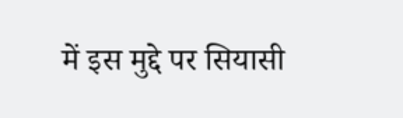में इस मुद्दे पर सियासी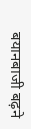बयानबाजी बढ़ने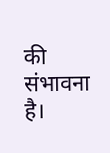की संभावना है।